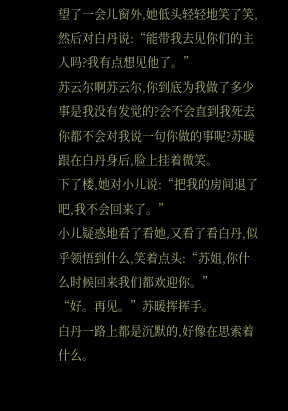望了一会儿窗外,她低头轻轻地笑了笑,然后对白丹说:“能带我去见你们的主人吗?我有点想见他了。”
苏云尔啊苏云尔,你到底为我做了多少事是我没有发觉的?会不会直到我死去你都不会对我说一句你做的事呢?苏暖跟在白丹身后,脸上挂着微笑。
下了楼,她对小儿说:“把我的房间退了吧,我不会回来了。”
小儿疑惑地看了看她,又看了看白丹,似乎领悟到什么,笑着点头:“苏姐,你什么时候回来我们都欢迎你。”
“好。再见。”苏暖挥挥手。
白丹一路上都是沉默的,好像在思索着什么。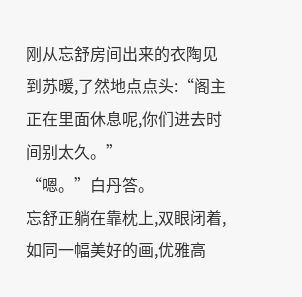刚从忘舒房间出来的衣陶见到苏暖,了然地点点头:“阁主正在里面休息呢,你们进去时间别太久。”
“嗯。”白丹答。
忘舒正躺在靠枕上,双眼闭着,如同一幅美好的画,优雅高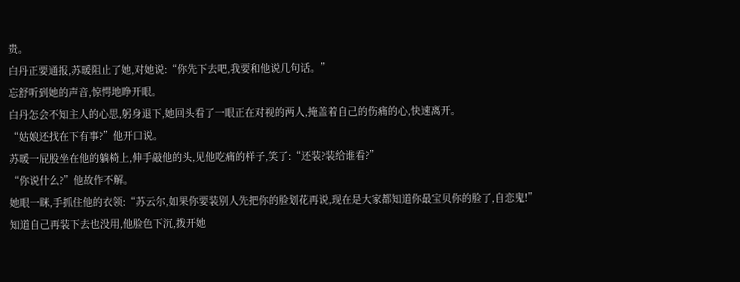贵。
白丹正要通报,苏暖阻止了她,对她说:“你先下去吧,我要和他说几句话。”
忘舒听到她的声音,惊愕地睁开眼。
白丹怎会不知主人的心思,躬身退下,她回头看了一眼正在对视的两人,掩盖着自己的伤痛的心,快速离开。
“姑娘还找在下有事?”他开口说。
苏暖一屁股坐在他的躺椅上,伸手敲他的头,见他吃痛的样子,笑了:“还装?装给谁看?”
“你说什么?”他故作不解。
她眼一眯,手抓住他的衣领:“苏云尔,如果你要装别人先把你的脸划花再说,现在是大家都知道你最宝贝你的脸了,自恋鬼!”
知道自己再装下去也没用,他脸色下沉,拨开她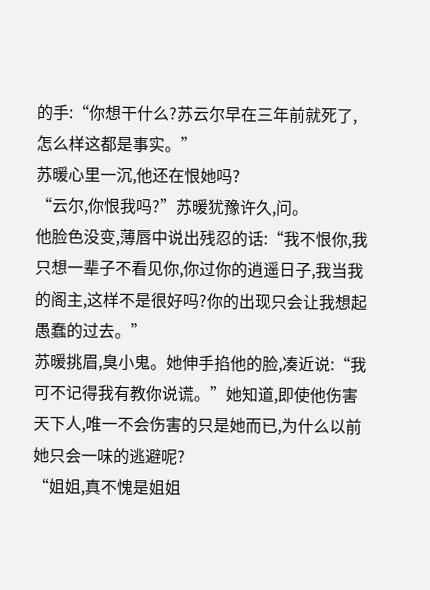的手:“你想干什么?苏云尔早在三年前就死了,怎么样这都是事实。”
苏暖心里一沉,他还在恨她吗?
“云尔,你恨我吗?”苏暖犹豫许久,问。
他脸色没变,薄唇中说出残忍的话:“我不恨你,我只想一辈子不看见你,你过你的逍遥日子,我当我的阁主,这样不是很好吗?你的出现只会让我想起愚蠢的过去。”
苏暖挑眉,臭小鬼。她伸手掐他的脸,凑近说:“我可不记得我有教你说谎。”她知道,即使他伤害天下人,唯一不会伤害的只是她而已,为什么以前她只会一味的逃避呢?
“姐姐,真不愧是姐姐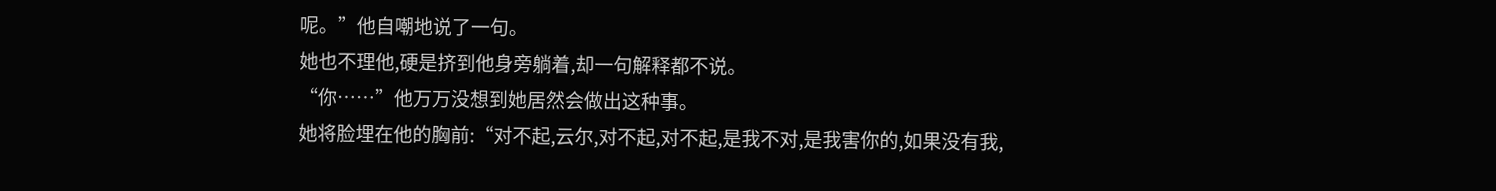呢。”他自嘲地说了一句。
她也不理他,硬是挤到他身旁躺着,却一句解释都不说。
“你……”他万万没想到她居然会做出这种事。
她将脸埋在他的胸前:“对不起,云尔,对不起,对不起,是我不对,是我害你的,如果没有我,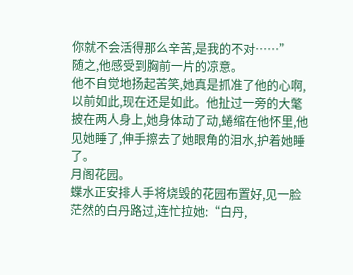你就不会活得那么辛苦,是我的不对……”
随之,他感受到胸前一片的凉意。
他不自觉地扬起苦笑,她真是抓准了他的心啊,以前如此,现在还是如此。他扯过一旁的大氅披在两人身上,她身体动了动,蜷缩在他怀里,他见她睡了,伸手擦去了她眼角的泪水,护着她睡了。
月阁花园。
蝶水正安排人手将烧毁的花园布置好,见一脸茫然的白丹路过,连忙拉她:“白丹,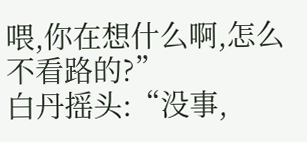喂,你在想什么啊,怎么不看路的?”
白丹摇头:“没事,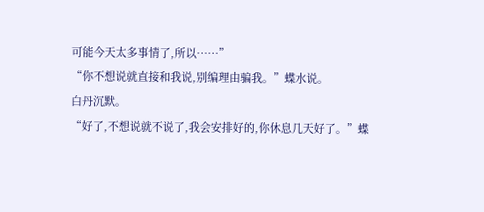可能今天太多事情了,所以……”
“你不想说就直接和我说,别编理由骗我。”蝶水说。
白丹沉默。
“好了,不想说就不说了,我会安排好的,你休息几天好了。”蝶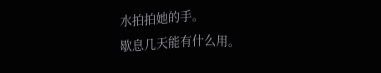水拍拍她的手。
歇息几天能有什么用。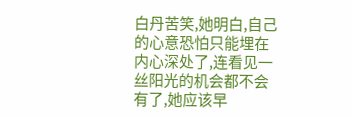白丹苦笑,她明白,自己的心意恐怕只能埋在内心深处了,连看见一丝阳光的机会都不会有了,她应该早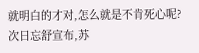就明白的才对,怎么就是不肯死心呢?
次日忘舒宣布,苏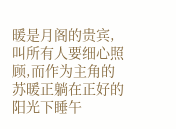暖是月阁的贵宾,叫所有人要细心照顾,而作为主角的苏暖正躺在正好的阳光下睡午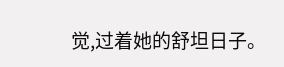觉,过着她的舒坦日子。